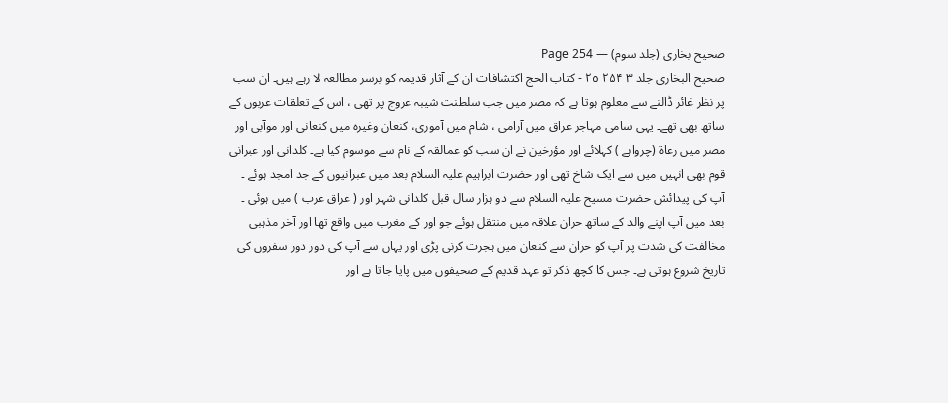صحیح بخاری (جلد سوم) — Page 254
صحيح البخاری جلد ۳ ۲۵۴ ٢٥ - كتاب الحج اکتشافات ان کے آثار قدیمہ کو برسر مطالعہ لا رہے ہیں۔ ان سب پر نظر غائر ڈالنے سے معلوم ہوتا ہے کہ مصر میں جب سلطنت شیبہ عروج پر تھی ، اس کے تعلقات عربوں کے ساتھ بھی تھے۔ یہی سامی مہاجر عراق میں آرامی ، شام میں آموری، کنعان وغیرہ میں کنعانی اور موآبی اور مصر میں رعاة (چرواہے ) کہلائے اور مؤرخین نے ان سب کو عمالقہ کے نام سے موسوم کیا ہے۔ کلدانی اور عبرانی قوم بھی انہیں میں سے ایک شاخ تھی اور حضرت ابراہیم علیہ السلام بعد میں عبرانیوں کے جد امجد ہوئے ۔ آپ کی پیدائش حضرت مسیح علیہ السلام سے دو ہزار سال قبل کلدانی شہر اور ( عراق عرب ) میں ہوئی ۔ بعد میں آپ اپنے والد کے ساتھ حران علاقہ میں منتقل ہوئے جو اور کے مغرب میں واقع تھا اور آخر مذہبی مخالفت کی شدت پر آپ کو حران سے کنعان میں ہجرت کرنی پڑی اور یہاں سے آپ کی دور دور سفروں کی تاریخ شروع ہوتی ہے۔ جس کا کچھ ذکر تو عہد قدیم کے صحیفوں میں پایا جاتا ہے اور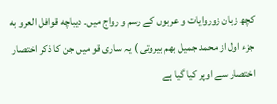کچھ زبان زوروایات و عربوں کے رسم و رواج میں۔ دیباچه قوافل العرو به جزء اول از محمد جمیل بهم بیروتی ) یہ ساری قو میں جن کا ذکر اختصار اختصار سے اوپر کیا گیا ہے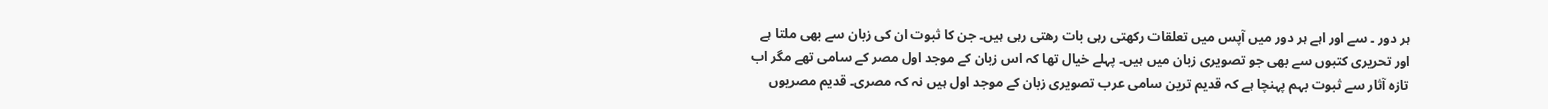ہر دور ۔ سے اور اہے ہر دور میں آپس میں تعلقات رکھتی رہی بات رھتی رہی ہیں۔ جن کا ثبوت ان کی زبان سے بھی ملتا ہے اور تحریری کتبوں سے بھی جو تصویری زبان میں ہیں۔ پہلے خیال تھا کہ اس زبان کے موجد اول مصر کے سامی تھے مگر اب تازہ آثار سے ثبوت بہم پہنچا ہے کہ قدیم ترین سامی عرب تصویری زبان کے موجد اول ہیں نہ کہ مصری۔ قدیم مصریوں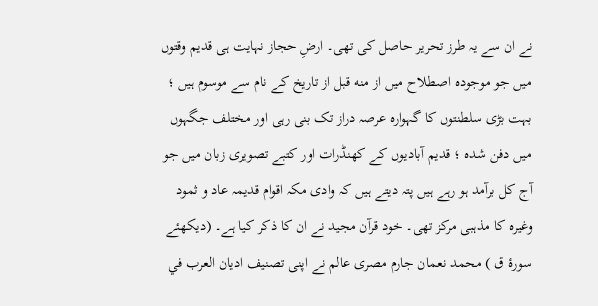نے ان سے یہ طرز تحریر حاصل کی تھی۔ ارضِ حجاز نہایت ہی قدیم وقتوں میں جو موجودہ اصطلاح میں از منه قبل از تاریخ کے نام سے موسوم ہیں ؛ بہت بڑی سلطنتوں کا گہوارہ عرصہ دراز تک بنی رہی اور مختلف جگہوں میں دفن شدہ ؛ قدیم آبادیوں کے کھنڈرات اور کتبے تصویری زبان میں جو آج کل برآمد ہو رہے ہیں پتہ دیتے ہیں کہ وادی مکہ اقوام قدیمہ عاد و ثمود وغیرہ کا مذہبی مرکز تھی۔ خود قرآن مجید نے ان کا ذکر کیا ہے۔ (دیکھئے سورۂ ق ) محمد نعمان جارم مصری عالم نے اپنی تصنیف اديان العرب في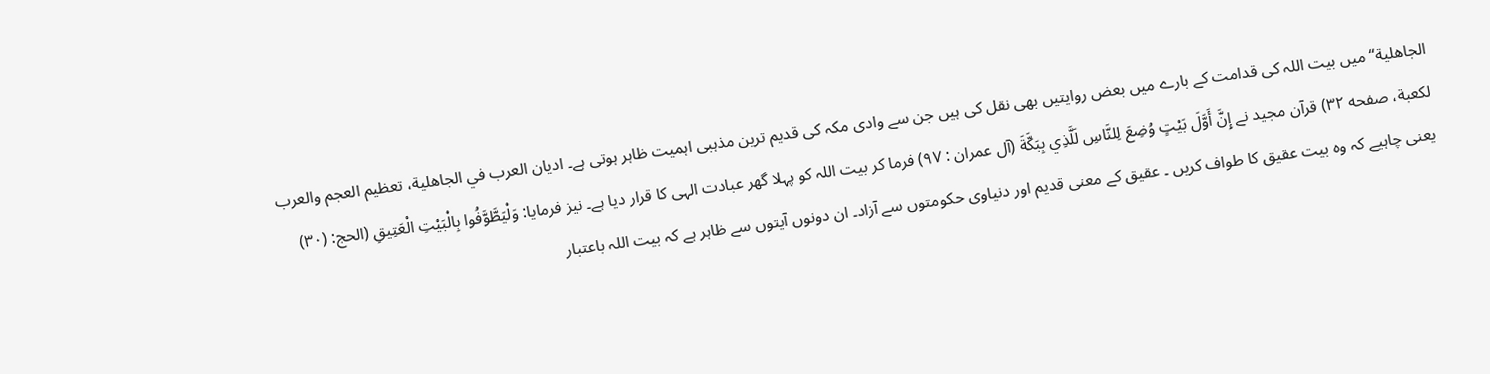الجاهلية“ میں بیت اللہ کی قدامت کے بارے میں بعض روایتیں بھی نقل کی ہیں جن سے وادی مکہ کی قدیم ترین مذہبی اہمیت ظاہر ہوتی ہے۔ اديان العرب في الجاهلية، تعظيم العجم والعرب لكعبة، صفحه ۳۲) قرآن مجید نے إِنَّ أَوَّلَ بَيْتٍ وُضِعَ لِلنَّاسِ لَلَّذِي بِبَكَّةَ (آل عمران : ۹۷) فرما کر بیت اللہ کو پہلا گھر عبادت الہی کا قرار دیا ہے۔ نیز فرمایا: وَلْيَطَّوَّفُوا بِالْبَيْتِ الْعَتِيقِ (الحج: (۳۰) یعنی چاہیے کہ وہ بیت عقیق کا طواف کریں ۔ عقیق کے معنی قدیم اور دنیاوی حکومتوں سے آزاد۔ ان دونوں آیتوں سے ظاہر ہے کہ بیت اللہ باعتبار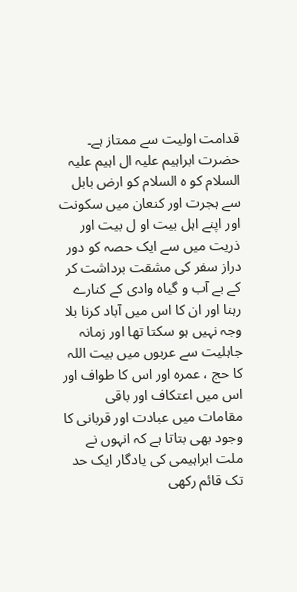قدامت اولیت سے ممتاز ہے۔ حضرت ابراہیم علیہ ال اہیم علیہ السلام کو ہ السلام کو ارض بابل سے ہجرت اور کنعان میں سکونت اور اپنے اہل بیت او ل بیت اور ذریت میں سے ایک حصہ کو دور دراز سفر کی مشقت برداشت کر کے بے آب و گیاہ وادی کے کنارے رہنا اور ان کا اس میں آباد کرنا بلا وجہ نہیں ہو سکتا تھا اور زمانہ جاہلیت سے عربوں میں بیت اللہ کا حج ، عمرہ اور اس کا طواف اور اس میں اعتکاف اور باقی مقامات میں عبادت اور قربانی کا وجود بھی بتاتا ہے کہ انہوں نے ملت ابراہیمی کی یادگار ایک حد تک قائم رکھی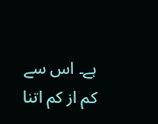ہے۔ اس سے کم از کم اتنا